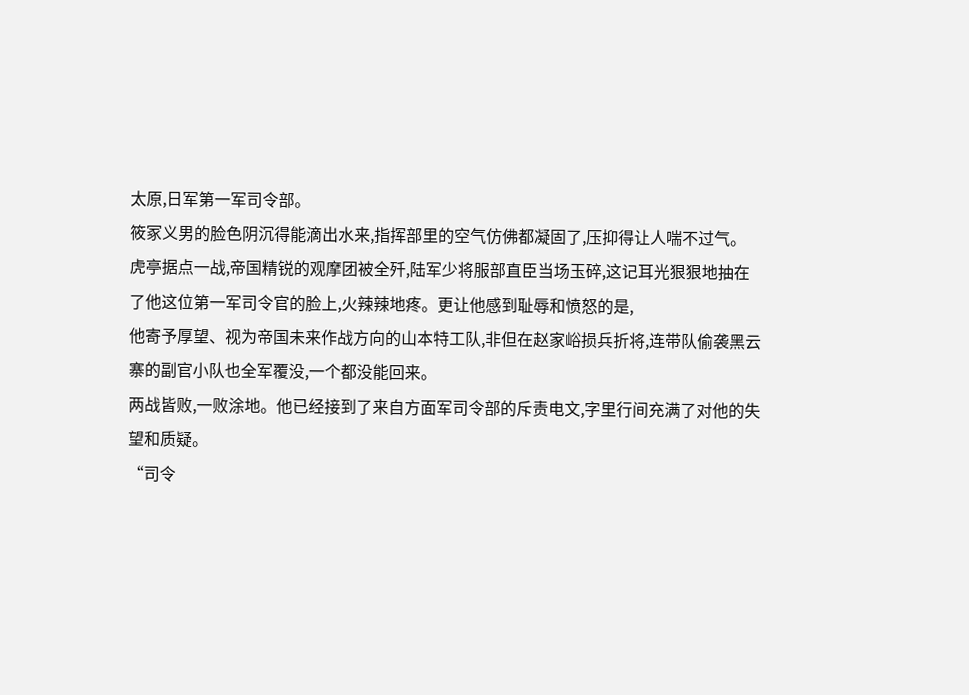太原,日军第一军司令部。
筱冢义男的脸色阴沉得能滴出水来,指挥部里的空气仿佛都凝固了,压抑得让人喘不过气。
虎亭据点一战,帝国精锐的观摩团被全歼,陆军少将服部直臣当场玉碎,这记耳光狠狠地抽在了他这位第一军司令官的脸上,火辣辣地疼。更让他感到耻辱和愤怒的是,
他寄予厚望、视为帝国未来作战方向的山本特工队,非但在赵家峪损兵折将,连带队偷袭黑云寨的副官小队也全军覆没,一个都没能回来。
两战皆败,一败涂地。他已经接到了来自方面军司令部的斥责电文,字里行间充满了对他的失望和质疑。
“司令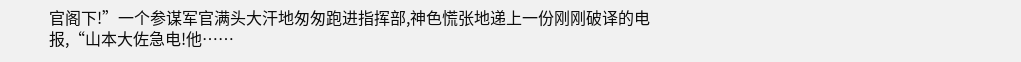官阁下!”一个参谋军官满头大汗地匆匆跑进指挥部,神色慌张地递上一份刚刚破译的电报,“山本大佐急电!他……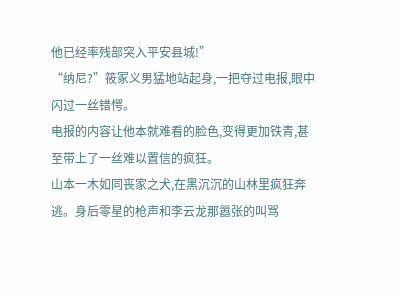他已经率残部突入平安县城!”
“纳尼?”筱冢义男猛地站起身,一把夺过电报,眼中闪过一丝错愕。
电报的内容让他本就难看的脸色,变得更加铁青,甚至带上了一丝难以置信的疯狂。
山本一木如同丧家之犬,在黑沉沉的山林里疯狂奔逃。身后零星的枪声和李云龙那嚣张的叫骂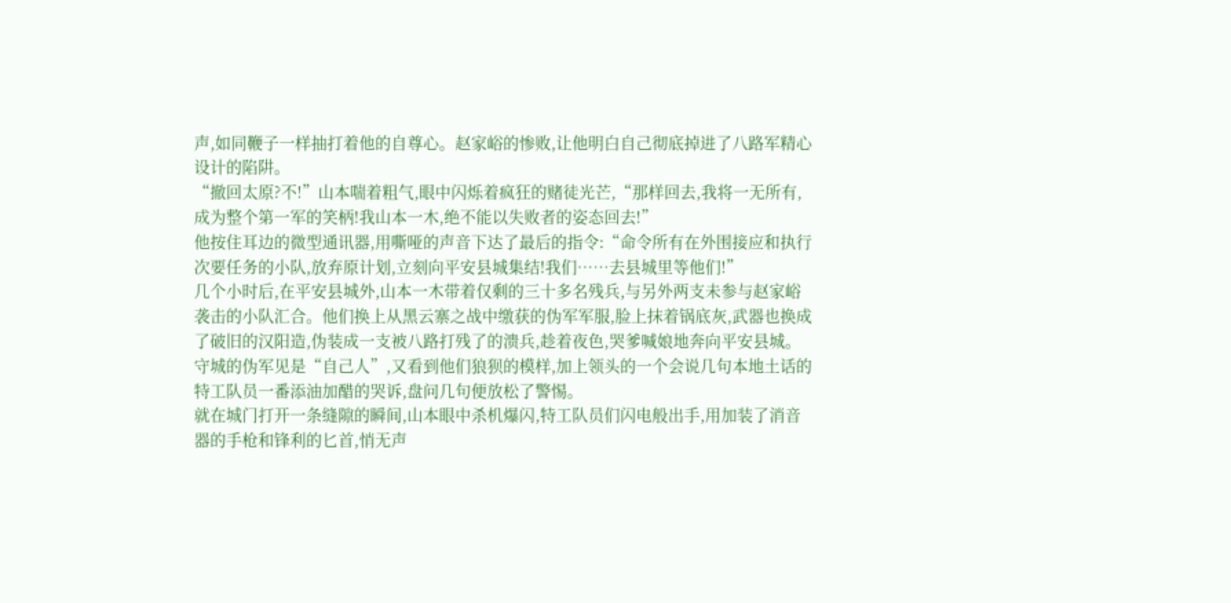声,如同鞭子一样抽打着他的自尊心。赵家峪的惨败,让他明白自己彻底掉进了八路军精心设计的陷阱。
“撤回太原?不!”山本喘着粗气,眼中闪烁着疯狂的赌徒光芒,“那样回去,我将一无所有,成为整个第一军的笑柄!我山本一木,绝不能以失败者的姿态回去!”
他按住耳边的微型通讯器,用嘶哑的声音下达了最后的指令:“命令所有在外围接应和执行次要任务的小队,放弃原计划,立刻向平安县城集结!我们……去县城里等他们!”
几个小时后,在平安县城外,山本一木带着仅剩的三十多名残兵,与另外两支未参与赵家峪袭击的小队汇合。他们换上从黑云寨之战中缴获的伪军军服,脸上抹着锅底灰,武器也换成了破旧的汉阳造,伪装成一支被八路打残了的溃兵,趁着夜色,哭爹喊娘地奔向平安县城。
守城的伪军见是“自己人”,又看到他们狼狈的模样,加上领头的一个会说几句本地土话的特工队员一番添油加醋的哭诉,盘问几句便放松了警惕。
就在城门打开一条缝隙的瞬间,山本眼中杀机爆闪,特工队员们闪电般出手,用加装了消音器的手枪和锋利的匕首,悄无声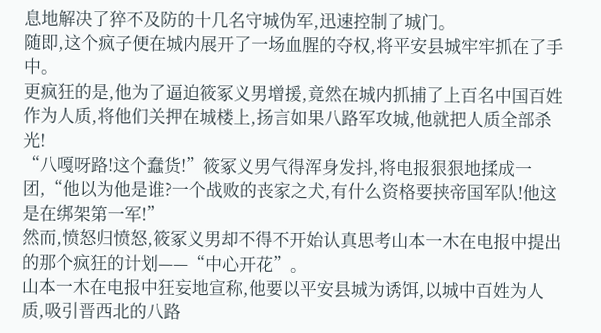息地解决了猝不及防的十几名守城伪军,迅速控制了城门。
随即,这个疯子便在城内展开了一场血腥的夺权,将平安县城牢牢抓在了手中。
更疯狂的是,他为了逼迫筱冢义男增援,竟然在城内抓捕了上百名中国百姓作为人质,将他们关押在城楼上,扬言如果八路军攻城,他就把人质全部杀光!
“八嘎呀路!这个蠢货!”筱冢义男气得浑身发抖,将电报狠狠地揉成一团,“他以为他是谁?一个战败的丧家之犬,有什么资格要挟帝国军队!他这是在绑架第一军!”
然而,愤怒归愤怒,筱冢义男却不得不开始认真思考山本一木在电报中提出的那个疯狂的计划——“中心开花”。
山本一木在电报中狂妄地宣称,他要以平安县城为诱饵,以城中百姓为人质,吸引晋西北的八路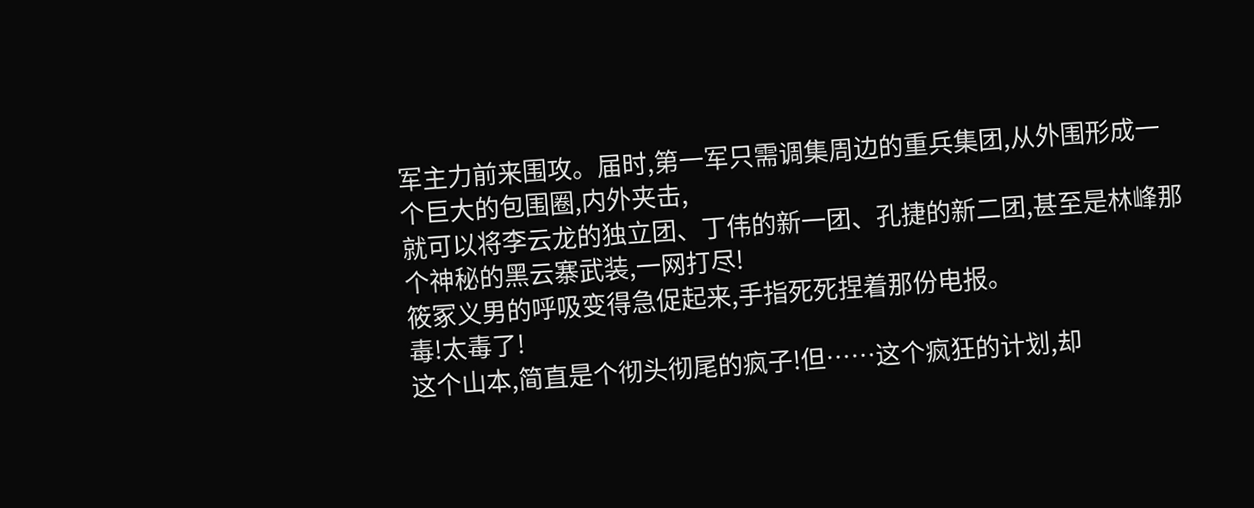军主力前来围攻。届时,第一军只需调集周边的重兵集团,从外围形成一个巨大的包围圈,内外夹击,
就可以将李云龙的独立团、丁伟的新一团、孔捷的新二团,甚至是林峰那个神秘的黑云寨武装,一网打尽!
筱冢义男的呼吸变得急促起来,手指死死捏着那份电报。
毒!太毒了!
这个山本,简直是个彻头彻尾的疯子!但……这个疯狂的计划,却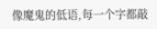像魔鬼的低语,每一个字都敲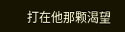打在他那颗渴望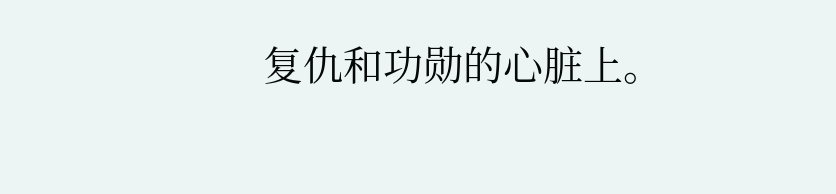复仇和功勋的心脏上。